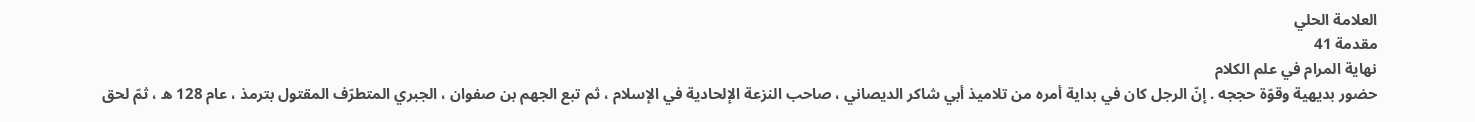العلامة الحلي
مقدمة 41
نهاية المرام في علم الكلام
حضور بديهية وقوّة حججه . إنّ الرجل كان في بداية أمره من تلاميذ أبي شاكر الديصاني ، صاحب النزعة الإلحادية في الإسلام ، ثم تبع الجهم بن صفوان ، الجبري المتطرّف المقتول بترمذ ، عام 128 ه ، ثمّ لحق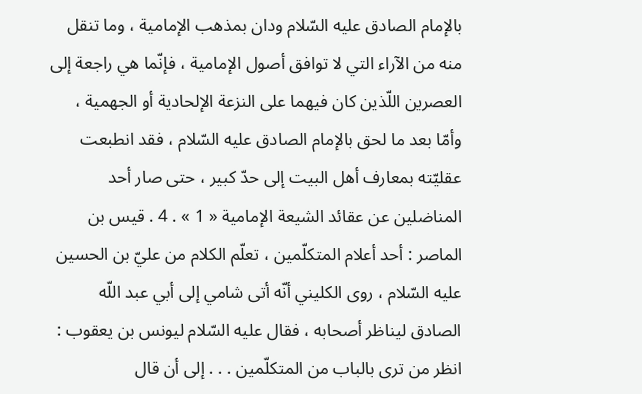بالإمام الصادق عليه السّلام ودان بمذهب الإمامية ، وما تنقل منه من الآراء التي لا توافق أصول الإمامية ، فإنّما هي راجعة إلى العصرين اللّذين كان فيهما على النزعة الإلحادية أو الجهمية ، وأمّا بعد ما لحق بالإمام الصادق عليه السّلام ، فقد انطبعت عقليّته بمعارف أهل البيت إلى حدّ كبير ، حتى صار أحد المناضلين عن عقائد الشيعة الإمامية « 1 » . 4 . قيس بن الماصر : أحد أعلام المتكلّمين ، تعلّم الكلام من عليّ بن الحسين عليه السّلام ، روى الكليني أنّه أتى شامي إلى أبي عبد اللّه الصادق ليناظر أصحابه ، فقال عليه السّلام ليونس بن يعقوب : انظر من ترى بالباب من المتكلّمين . . . إلى أن قال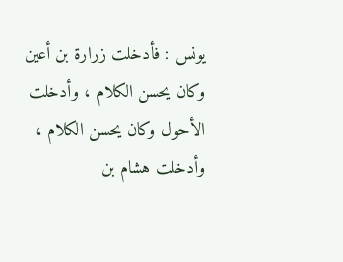يونس : فأدخلت زرارة بن أعين وكان يحسن الكلام ، وأدخلت الأحول وكان يحسن الكلام ، وأدخلت هشام بن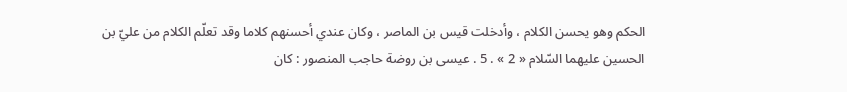الحكم وهو يحسن الكلام ، وأدخلت قيس بن الماصر ، وكان عندي أحسنهم كلاما وقد تعلّم الكلام من عليّ بن الحسين عليهما السّلام « 2 » . 5 . عيسى بن روضة حاجب المنصور : كان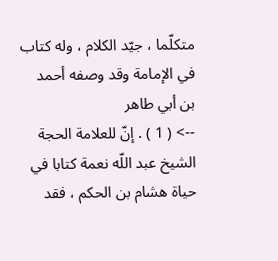متكلّما ، جيّد الكلام ، وله كتاب في الإمامة وقد وصفه أحمد بن أبي طاهر
--> ( 1 ) . إنّ للعلامة الحجة الشيخ عبد اللّه نعمة كتابا في حياة هشام بن الحكم ، فقد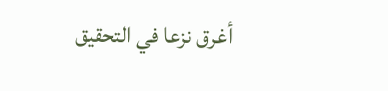أغرق نزعا في التحقيق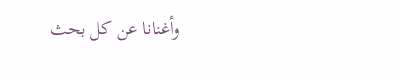وأغنانا عن كل بحث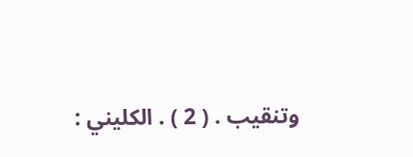وتنقيب . ( 2 ) . الكليني :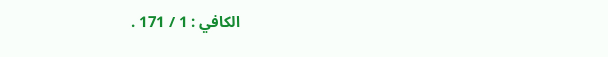الكافي : 1 / 171 .